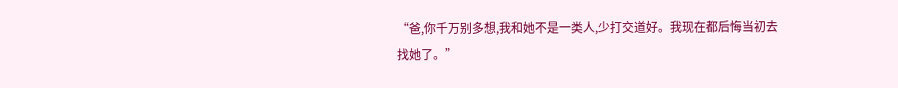“爸,你千万别多想,我和她不是一类人,少打交道好。我现在都后悔当初去找她了。”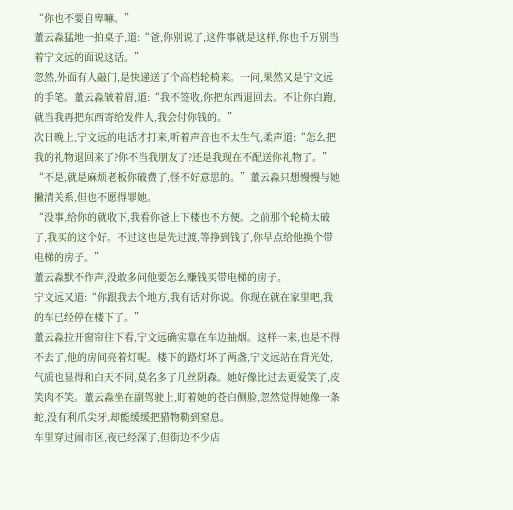“你也不要自卑嘛。”
董云淼猛地一拍桌子,道:“爸,你别说了,这件事就是这样,你也千万别当着宁文远的面说这话。”
忽然,外面有人敲门,是快递送了个高档轮椅来。一问,果然又是宁文远的手笔。董云淼皱着眉,道:“我不签收,你把东西退回去。不让你白跑,就当我再把东西寄给发件人,我会付你钱的。”
次日晚上,宁文远的电话才打来,听着声音也不太生气,柔声道:“怎么把我的礼物退回来了?你不当我朋友了?还是我现在不配送你礼物了。”
“不是,就是麻烦老板你破费了,怪不好意思的。”董云淼只想慢慢与她撇清关系,但也不愿得罪她。
“没事,给你的就收下,我看你爸上下楼也不方便。之前那个轮椅太破了,我买的这个好。不过这也是先过渡,等挣到钱了,你早点给他换个带电梯的房子。”
董云淼默不作声,没敢多问他要怎么赚钱买带电梯的房子。
宁文远又道:“你跟我去个地方,我有话对你说。你现在就在家里吧,我的车已经停在楼下了。”
董云淼拉开窗帘往下看,宁文远确实靠在车边抽烟。这样一来,也是不得不去了,他的房间亮着灯呢。楼下的路灯坏了两盏,宁文远站在背光处,气质也显得和白天不同,莫名多了几丝阴森。她好像比过去更爱笑了,皮笑肉不笑。董云淼坐在副驾驶上,盯着她的苍白侧脸,忽然觉得她像一条蛇,没有利爪尖牙,却能缓缓把猎物勒到窒息。
车里穿过闹市区,夜已经深了,但街边不少店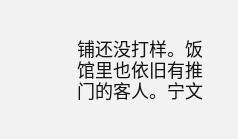铺还没打样。饭馆里也依旧有推门的客人。宁文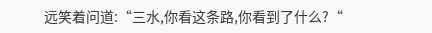远笑着问道:“三水,你看这条路,你看到了什么?“